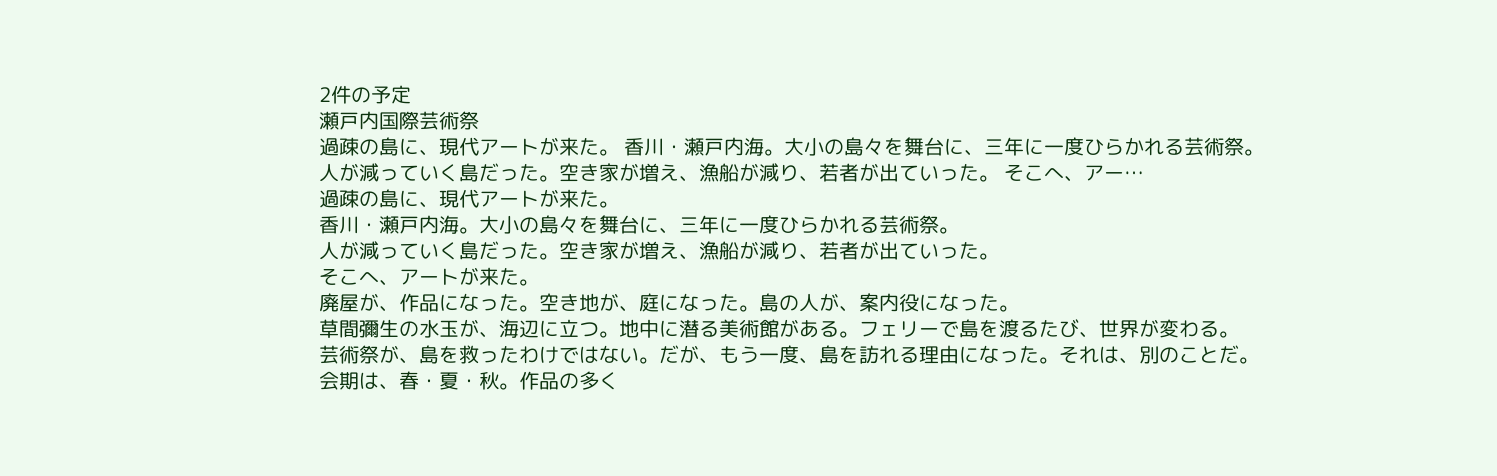2件の予定
瀬戸内国際芸術祭
過疎の島に、現代アートが来た。 香川・瀬戸内海。大小の島々を舞台に、三年に一度ひらかれる芸術祭。 人が減っていく島だった。空き家が増え、漁船が減り、若者が出ていった。 そこへ、アー…
過疎の島に、現代アートが来た。
香川・瀬戸内海。大小の島々を舞台に、三年に一度ひらかれる芸術祭。
人が減っていく島だった。空き家が増え、漁船が減り、若者が出ていった。
そこへ、アートが来た。
廃屋が、作品になった。空き地が、庭になった。島の人が、案内役になった。
草間彌生の水玉が、海辺に立つ。地中に潜る美術館がある。フェリーで島を渡るたび、世界が変わる。
芸術祭が、島を救ったわけではない。だが、もう一度、島を訪れる理由になった。それは、別のことだ。
会期は、春・夏・秋。作品の多く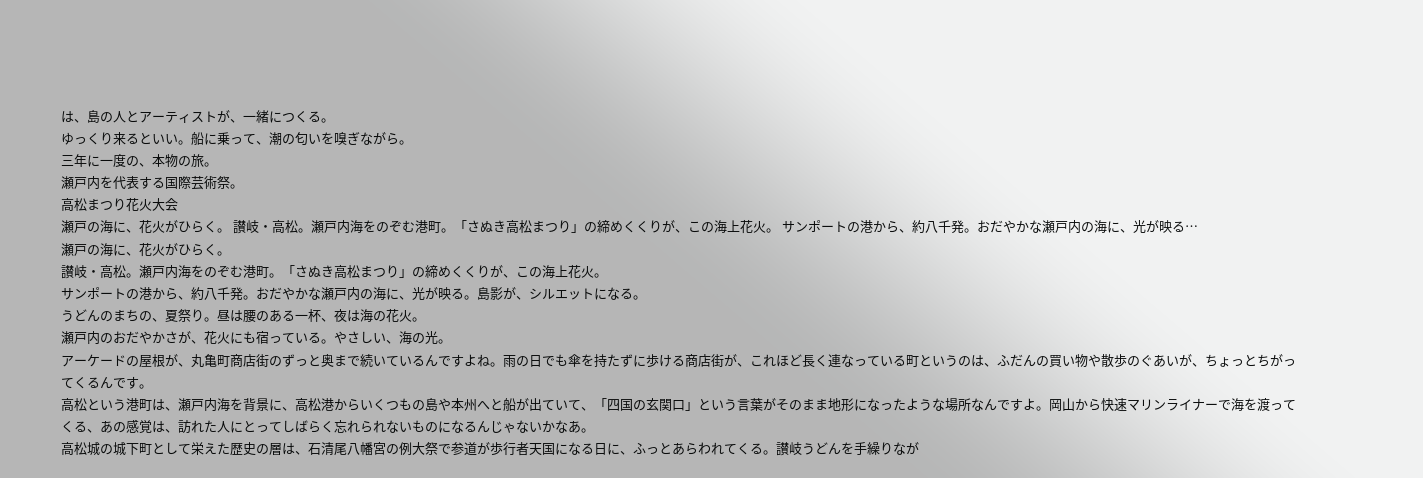は、島の人とアーティストが、一緒につくる。
ゆっくり来るといい。船に乗って、潮の匂いを嗅ぎながら。
三年に一度の、本物の旅。
瀬戸内を代表する国際芸術祭。
高松まつり花火大会
瀬戸の海に、花火がひらく。 讃岐・高松。瀬戸内海をのぞむ港町。「さぬき高松まつり」の締めくくりが、この海上花火。 サンポートの港から、約八千発。おだやかな瀬戸内の海に、光が映る…
瀬戸の海に、花火がひらく。
讃岐・高松。瀬戸内海をのぞむ港町。「さぬき高松まつり」の締めくくりが、この海上花火。
サンポートの港から、約八千発。おだやかな瀬戸内の海に、光が映る。島影が、シルエットになる。
うどんのまちの、夏祭り。昼は腰のある一杯、夜は海の花火。
瀬戸内のおだやかさが、花火にも宿っている。やさしい、海の光。
アーケードの屋根が、丸亀町商店街のずっと奥まで続いているんですよね。雨の日でも傘を持たずに歩ける商店街が、これほど長く連なっている町というのは、ふだんの買い物や散歩のぐあいが、ちょっとちがってくるんです。
高松という港町は、瀬戸内海を背景に、高松港からいくつもの島や本州へと船が出ていて、「四国の玄関口」という言葉がそのまま地形になったような場所なんですよ。岡山から快速マリンライナーで海を渡ってくる、あの感覚は、訪れた人にとってしばらく忘れられないものになるんじゃないかなあ。
高松城の城下町として栄えた歴史の層は、石清尾八幡宮の例大祭で参道が歩行者天国になる日に、ふっとあらわれてくる。讃岐うどんを手繰りなが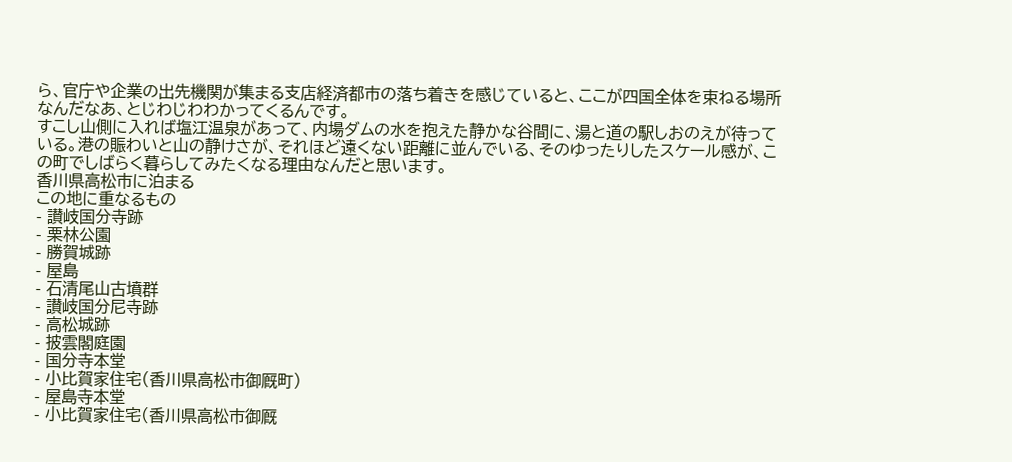ら、官庁や企業の出先機関が集まる支店経済都市の落ち着きを感じていると、ここが四国全体を束ねる場所なんだなあ、とじわじわわかってくるんです。
すこし山側に入れば塩江温泉があって、内場ダムの水を抱えた静かな谷間に、湯と道の駅しおのえが待っている。港の賑わいと山の静けさが、それほど遠くない距離に並んでいる、そのゆったりしたスケール感が、この町でしばらく暮らしてみたくなる理由なんだと思います。
香川県高松市に泊まる
この地に重なるもの
- 讃岐国分寺跡
- 栗林公園
- 勝賀城跡
- 屋島
- 石清尾山古墳群
- 讃岐国分尼寺跡
- 高松城跡
- 披雲閣庭園
- 国分寺本堂
- 小比賀家住宅(香川県高松市御厩町)
- 屋島寺本堂
- 小比賀家住宅(香川県高松市御厩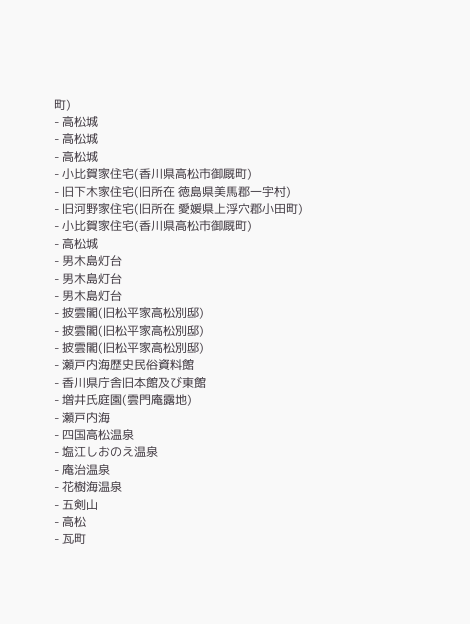町)
- 高松城
- 高松城
- 高松城
- 小比賀家住宅(香川県高松市御厩町)
- 旧下木家住宅(旧所在 徳島県美馬郡一宇村)
- 旧河野家住宅(旧所在 愛媛県上浮穴郡小田町)
- 小比賀家住宅(香川県高松市御厩町)
- 高松城
- 男木島灯台
- 男木島灯台
- 男木島灯台
- 披雲閣(旧松平家高松別邸)
- 披雲閣(旧松平家高松別邸)
- 披雲閣(旧松平家高松別邸)
- 瀬戸内海歴史民俗資料館
- 香川県庁舎旧本館及び東館
- 増井氏庭園(雲門庵露地)
- 瀬戸内海
- 四国高松温泉
- 塩江しおのえ温泉
- 庵治温泉
- 花樹海温泉
- 五剣山
- 高松
- 瓦町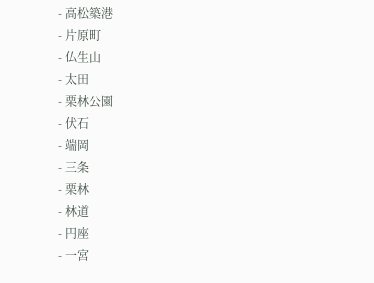- 高松築港
- 片原町
- 仏生山
- 太田
- 栗林公園
- 伏石
- 端岡
- 三条
- 栗林
- 林道
- 円座
- 一宮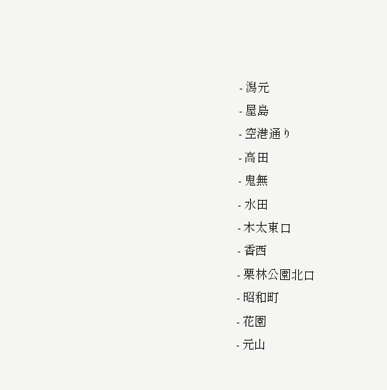- 潟元
- 屋島
- 空港通り
- 高田
- 鬼無
- 水田
- 木太東口
- 香西
- 栗林公園北口
- 昭和町
- 花園
- 元山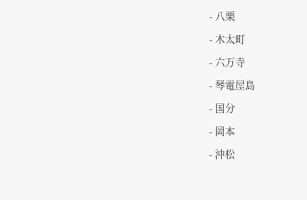- 八栗
- 木太町
- 六万寺
- 琴電屋島
- 国分
- 岡本
- 沖松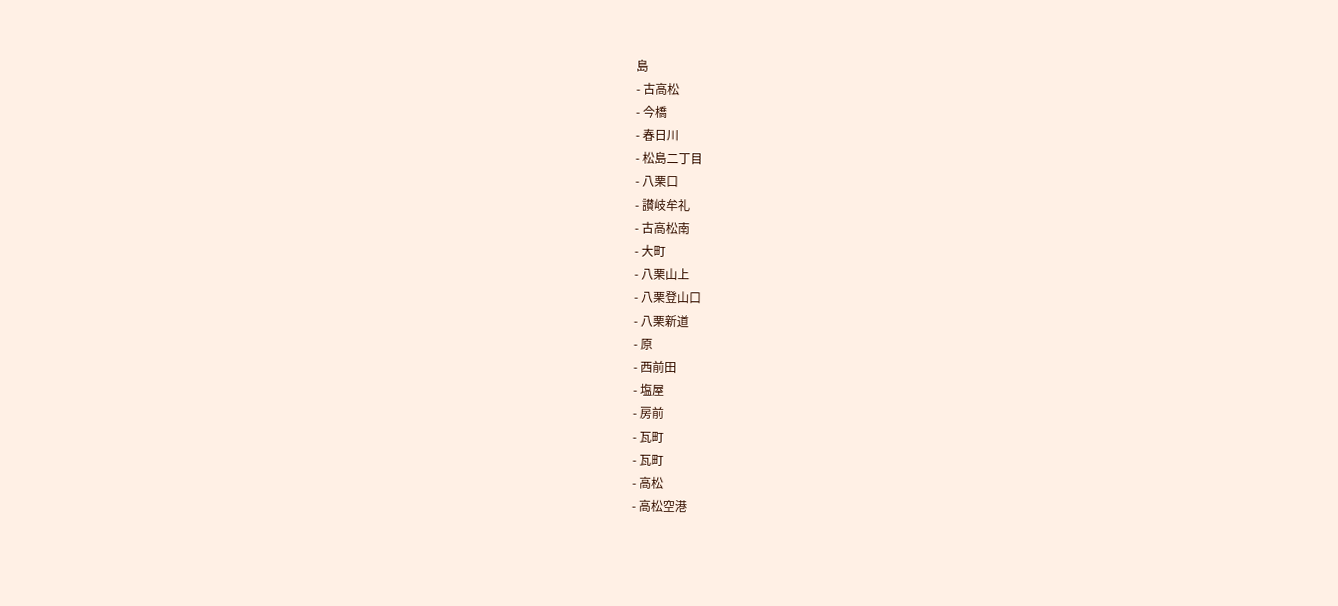島
- 古高松
- 今橋
- 春日川
- 松島二丁目
- 八栗口
- 讃岐牟礼
- 古高松南
- 大町
- 八栗山上
- 八栗登山口
- 八栗新道
- 原
- 西前田
- 塩屋
- 房前
- 瓦町
- 瓦町
- 高松
- 高松空港